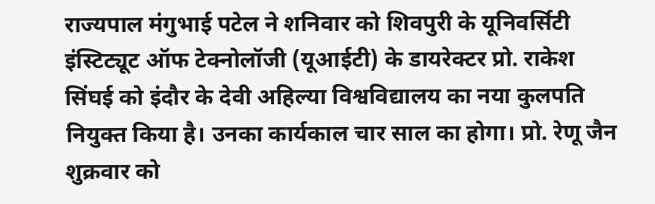राज्यपाल मंगुभाई पटेल ने शनिवार को शिवपुरी के यूनिवर्सिटी इंस्टिट्यूट ऑफ टेक्नोलॉजी (यूआईटी) के डायरेक्टर प्रो. राकेश सिंघई को इंदौर के देवी अहिल्या विश्वविद्यालय का नया कुलपति नियुक्त किया है। उनका कार्यकाल चार साल का होगा। प्रो. रेणू जैन शुक्रवार को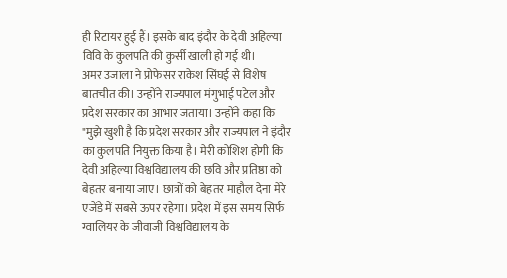ही रिटायर हुई हैं। इसके बाद इंदौर के देवी अहिल्या विवि के कुलपति की कुर्सी खाली हो गई थी।
अमर उजाला ने प्रोफेसर राकेश सिंघई से विशेष बातचीत की। उन्होंने राज्यपाल मंगुभाई पटेल और प्रदेश सरकार का आभार जताया। उन्होंने कहा कि "मुझे खुशी है कि प्रदेश सरकार और राज्यपाल ने इंदौर का कुलपति नियुक्त किया है। मेरी कोशिश होगी कि देवी अहिल्या विश्वविद्यालय की छवि और प्रतिष्ठा को बेहतर बनाया जाए। छात्रों को बेहतर माहौल देना मेरे एजेंडे में सबसे ऊपर रहेगा। प्रदेश में इस समय सिर्फ ग्वालियर के जीवाजी विश्वविद्यालय के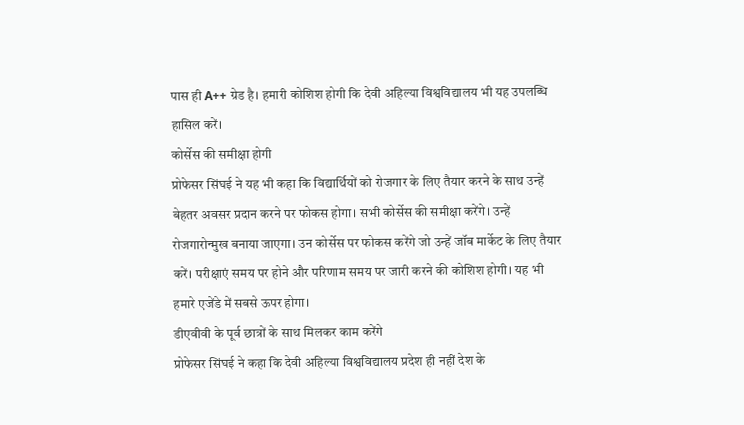पास ही A++ ग्रेड है। हमारी कोशिश होगी कि देवी अहिल्या विश्वविद्यालय भी यह उपलब्धि हासिल करें।
कोर्सेस की समीक्षा होगी
प्रोफेसर सिंघई ने यह भी कहा कि विद्यार्थियों को रोजगार के लिए तैयार करने के साथ उन्हें बेहतर अवसर प्रदान करने पर फोकस होगा। सभी कोर्सेस की समीक्षा करेंगे। उन्हें रोजगारोन्मुख बनाया जाएगा। उन कोर्सेस पर फोकस करेंगे जो उन्हें जॉब मार्केट के लिए तैयार करें। परीक्षाएं समय पर होने और परिणाम समय पर जारी करने की कोशिश होगी। यह भी हमारे एजेंडे में सबसे ऊपर होगा।
डीएवीवी के पूर्व छात्रों के साथ मिलकर काम करेंगे
प्रोफेसर सिंघई ने कहा कि देवी अहिल्या विश्वविद्यालय प्रदेश ही नहीं देश के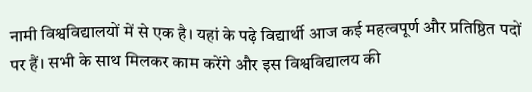नामी विश्वविद्यालयों में से एक है। यहां के पढ़े विद्यार्थी आज कई महत्वपूर्ण और प्रतिष्ठित पदों पर हैं। सभी के साथ मिलकर काम करेंगे और इस विश्वविद्यालय की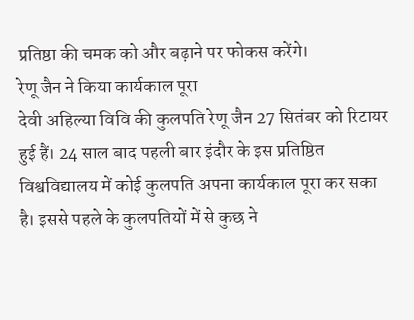प्रतिष्ठा की चमक को और बढ़ाने पर फोकस करेंगे।
रेणू जैन ने किया कार्यकाल पूरा
देवी अहिल्या विवि की कुलपति रेणू जैन 27 सितंबर को रिटायर हुई हैं। 24 साल बाद पहली बार इंदौर के इस प्रतिष्ठित विश्वविद्यालय में कोई कुलपति अपना कार्यकाल पूरा कर सका है। इससे पहले के कुलपतियों में से कुछ ने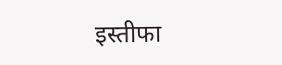इस्तीफा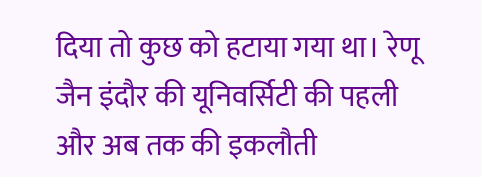दिया तो कुछ को हटाया गया था। रेणू जैन इंदौर की यूनिवर्सिटी की पहली और अब तक की इकलौती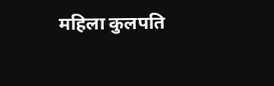महिला कुलपति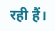रही हैं।